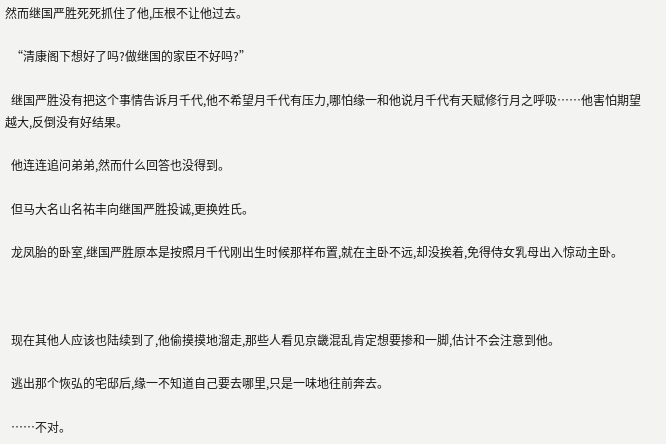然而继国严胜死死抓住了他,压根不让他过去。

  “清康阁下想好了吗?做继国的家臣不好吗?”

  继国严胜没有把这个事情告诉月千代,他不希望月千代有压力,哪怕缘一和他说月千代有天赋修行月之呼吸……他害怕期望越大,反倒没有好结果。

  他连连追问弟弟,然而什么回答也没得到。

  但马大名山名祐丰向继国严胜投诚,更换姓氏。

  龙凤胎的卧室,继国严胜原本是按照月千代刚出生时候那样布置,就在主卧不远,却没挨着,免得侍女乳母出入惊动主卧。



  现在其他人应该也陆续到了,他偷摸摸地溜走,那些人看见京畿混乱肯定想要掺和一脚,估计不会注意到他。

  逃出那个恢弘的宅邸后,缘一不知道自己要去哪里,只是一味地往前奔去。

  ……不对。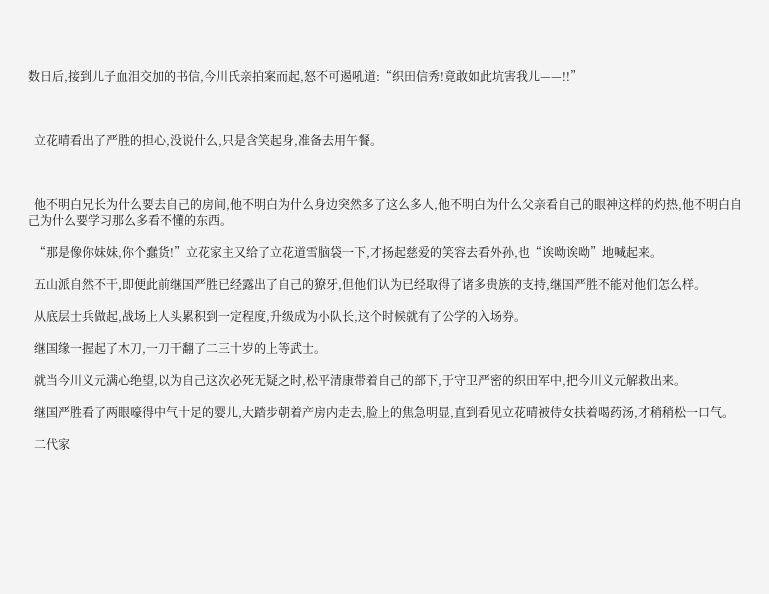数日后,接到儿子血泪交加的书信,今川氏亲拍案而起,怒不可遏吼道:“织田信秀!竟敢如此坑害我儿——!!”



  立花晴看出了严胜的担心,没说什么,只是含笑起身,准备去用午餐。



  他不明白兄长为什么要去自己的房间,他不明白为什么身边突然多了这么多人,他不明白为什么父亲看自己的眼神这样的灼热,他不明白自己为什么要学习那么多看不懂的东西。

  “那是像你妹妹,你个蠢货!”立花家主又给了立花道雪脑袋一下,才扬起慈爱的笑容去看外孙,也“诶呦诶呦”地喊起来。

  五山派自然不干,即便此前继国严胜已经露出了自己的獠牙,但他们认为已经取得了诸多贵族的支持,继国严胜不能对他们怎么样。

  从底层士兵做起,战场上人头累积到一定程度,升级成为小队长,这个时候就有了公学的入场券。

  继国缘一握起了木刀,一刀干翻了二三十岁的上等武士。

  就当今川义元满心绝望,以为自己这次必死无疑之时,松平清康带着自己的部下,于守卫严密的织田军中,把今川义元解救出来。

  继国严胜看了两眼嚎得中气十足的婴儿,大踏步朝着产房内走去,脸上的焦急明显,直到看见立花晴被侍女扶着喝药汤,才稍稍松一口气。

  二代家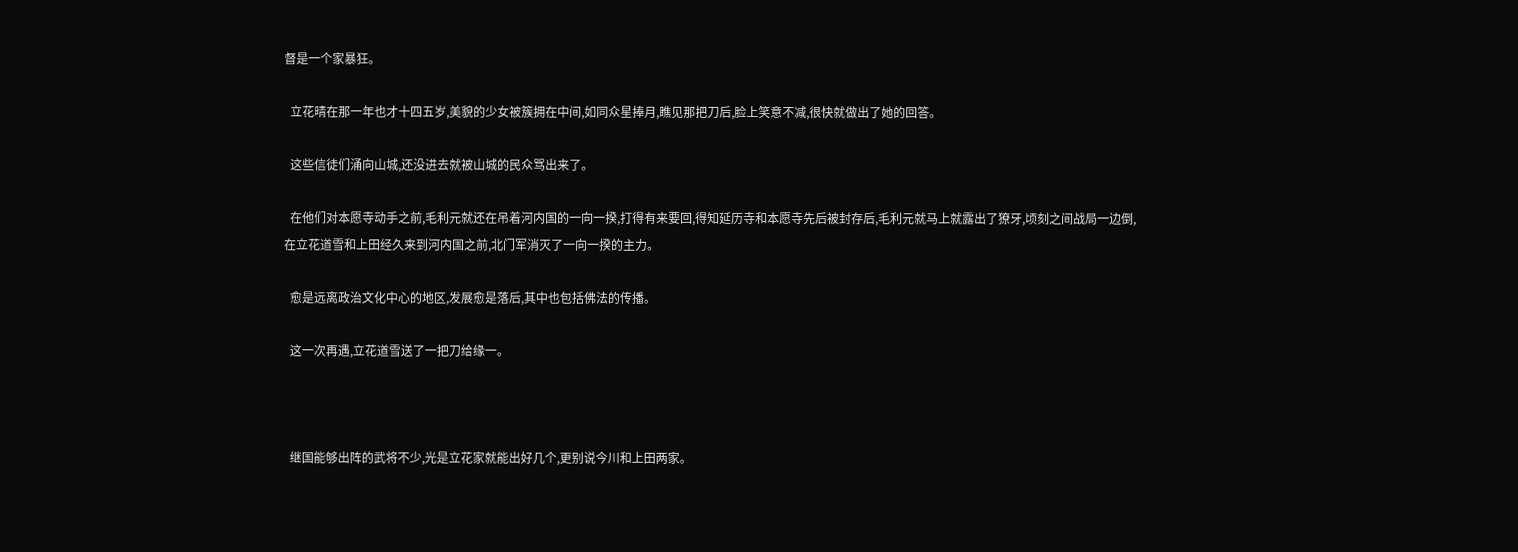督是一个家暴狂。

  立花晴在那一年也才十四五岁,美貌的少女被簇拥在中间,如同众星捧月,瞧见那把刀后,脸上笑意不减,很快就做出了她的回答。

  这些信徒们涌向山城,还没进去就被山城的民众骂出来了。

  在他们对本愿寺动手之前,毛利元就还在吊着河内国的一向一揆,打得有来要回,得知延历寺和本愿寺先后被封存后,毛利元就马上就露出了獠牙,顷刻之间战局一边倒,在立花道雪和上田经久来到河内国之前,北门军消灭了一向一揆的主力。

  愈是远离政治文化中心的地区,发展愈是落后,其中也包括佛法的传播。

  这一次再遇,立花道雪送了一把刀给缘一。



  继国能够出阵的武将不少,光是立花家就能出好几个,更别说今川和上田两家。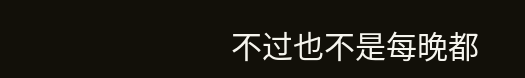不过也不是每晚都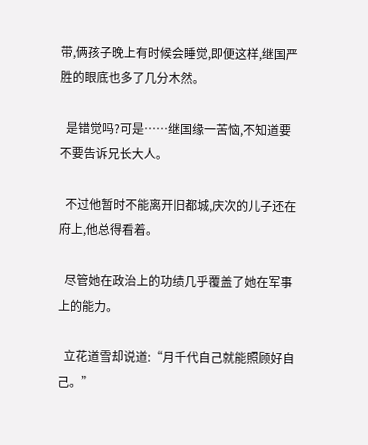带,俩孩子晚上有时候会睡觉,即便这样,继国严胜的眼底也多了几分木然。

  是错觉吗?可是……继国缘一苦恼,不知道要不要告诉兄长大人。

  不过他暂时不能离开旧都城,庆次的儿子还在府上,他总得看着。

  尽管她在政治上的功绩几乎覆盖了她在军事上的能力。

  立花道雪却说道:“月千代自己就能照顾好自己。”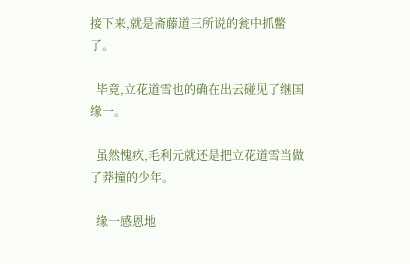接下来,就是斋藤道三所说的瓮中抓鳖了。

  毕竟,立花道雪也的确在出云碰见了继国缘一。

  虽然愧疚,毛利元就还是把立花道雪当做了莽撞的少年。

  缘一感恩地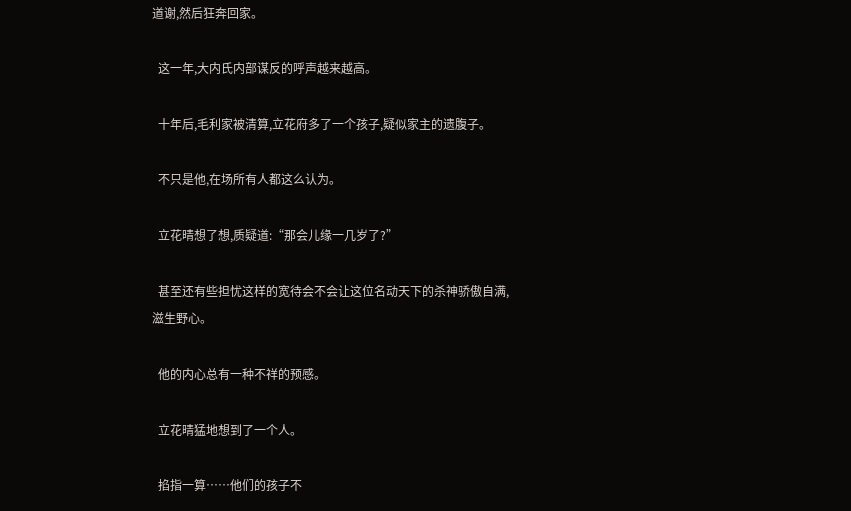道谢,然后狂奔回家。

  这一年,大内氏内部谋反的呼声越来越高。

  十年后,毛利家被清算,立花府多了一个孩子,疑似家主的遗腹子。

  不只是他,在场所有人都这么认为。

  立花晴想了想,质疑道:“那会儿缘一几岁了?”

  甚至还有些担忧这样的宽待会不会让这位名动天下的杀神骄傲自满,滋生野心。

  他的内心总有一种不祥的预感。

  立花晴猛地想到了一个人。

  掐指一算……他们的孩子不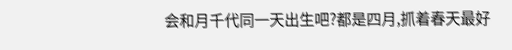会和月千代同一天出生吧?都是四月,抓着春天最好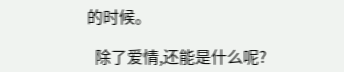的时候。

  除了爱情,还能是什么呢?